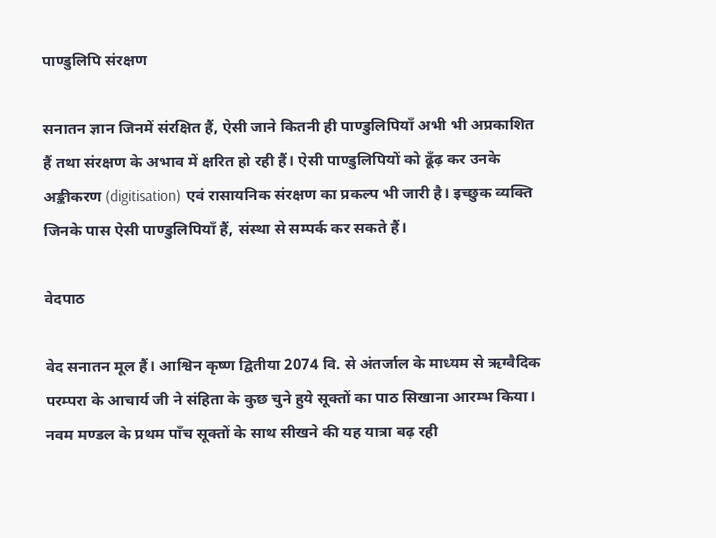पाण्डुलिपि संरक्षण

सनातन ज्ञान जिनमें संरक्षित हैं, ऐसी जाने कितनी ही पाण्डुलिपियाँ अभी भी अप्रकाशित हैं तथा संरक्षण के अभाव में क्षरित हो रही हैं। ऐसी पाण्डुलिपियों को ढूँढ़ कर उनके अङ्कीकरण (digitisation) एवं रासायनिक संरक्षण का प्रकल्प भी जारी है। इच्छुक व्यक्ति जिनके पास ऐसी पाण्डुलिपियाँ हैं, संस्था से सम्पर्क कर सकते हैं।

वेदपाठ

वेद सनातन मूल हैं। आश्विन कृष्ण द्वितीया 2074 वि. से अंतर्जाल के माध्यम से ऋग्वैदिक परम्परा के आचार्य जी ने संहिता के कुछ चुने हुये सूक्तों का पाठ सिखाना आरम्भ किया। नवम मण्डल के प्रथम पाँच सूक्तों के साथ सीखने की यह यात्रा बढ़ रही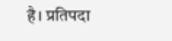है। प्रतिपदा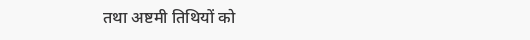तथा अष्टमी तिथियों को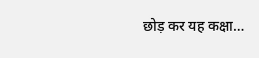छोड़ कर यह कक्षा…